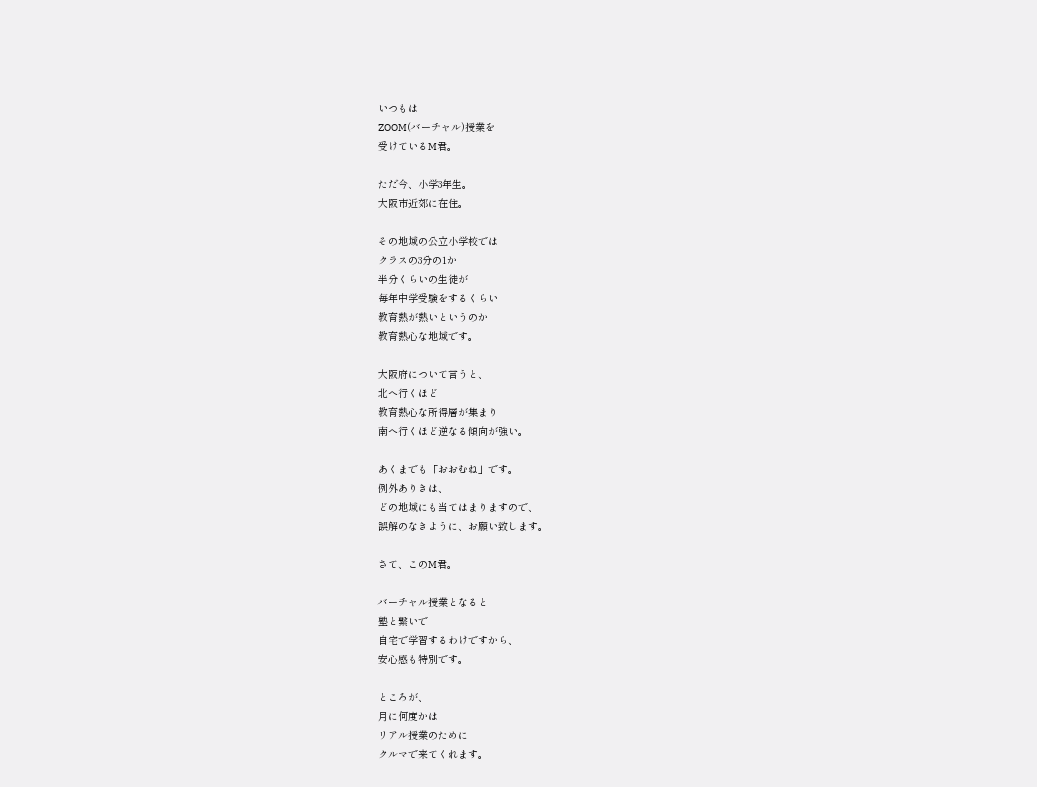いつもは
ZOOM(バーチャル)授業を
受けているM君。

ただ今、小学3年生。
大阪市近郊に在住。

その地域の公立小学校では
クラスの3分の1か
半分くらいの生徒が
毎年中学受験をするくらい
教育熱が熱いというのか
教育熱心な地域です。

大阪府について言うと、
北へ行くほど
教育熱心な所得層が集まり
南へ行くほど逆なる傾向が強い。

あくまでも「おおむね」です。
例外ありきは、
どの地域にも当てはまりますので、
誤解のなきように、お願い致します。

さて、このM君。

バーチャル授業となると
塾と繋いで
自宅で学習するわけですから、
安心感も特別です。

ところが、
月に何度かは
リアル授業のために
クルマで来てくれます。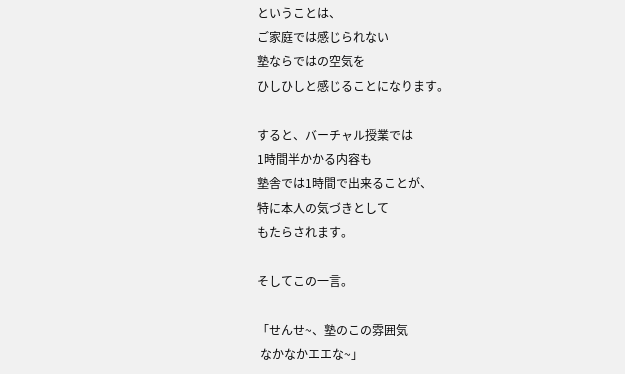ということは、
ご家庭では感じられない
塾ならではの空気を
ひしひしと感じることになります。

すると、バーチャル授業では
1時間半かかる内容も
塾舎では1時間で出来ることが、
特に本人の気づきとして
もたらされます。

そしてこの一言。

「せんせ~、塾のこの雰囲気
 なかなかエエな~」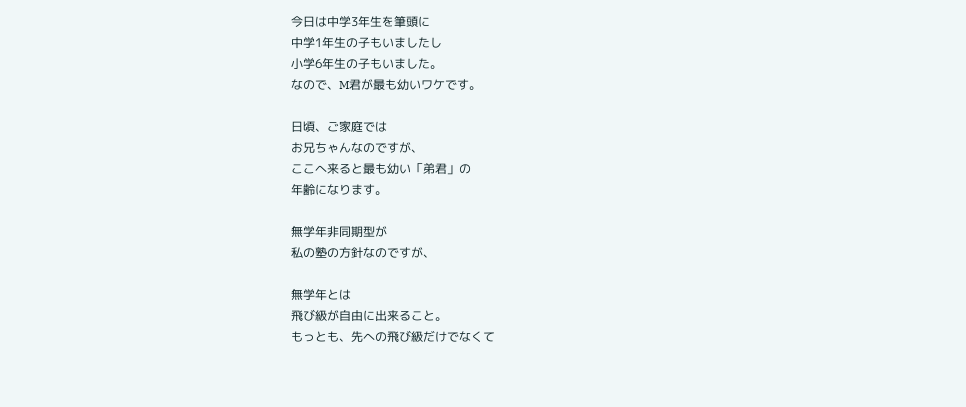今日は中学3年生を筆頭に
中学1年生の子もいましたし
小学6年生の子もいました。
なので、M君が最も幼いワケです。

日頃、ご家庭では
お兄ちゃんなのですが、
ここへ来ると最も幼い「弟君」の
年齢になります。

無学年非同期型が
私の塾の方針なのですが、

無学年とは
飛び級が自由に出来ること。
もっとも、先への飛び級だけでなくて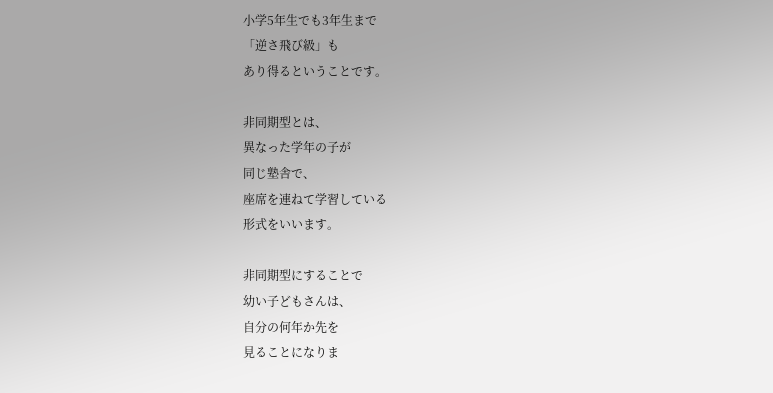小学5年生でも3年生まで
「逆さ飛び級」も
あり得るということです。

非同期型とは、
異なった学年の子が
同じ塾舎で、
座席を連ねて学習している
形式をいいます。

非同期型にすることで
幼い子どもさんは、
自分の何年か先を
見ることになりま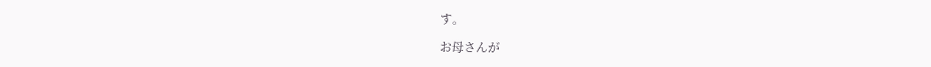す。

お母さんが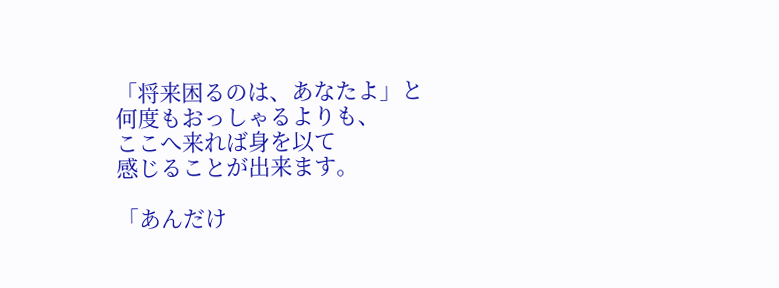「将来困るのは、あなたよ」と
何度もおっしゃるよりも、
ここへ来れば身を以て
感じることが出来ます。

「あんだけ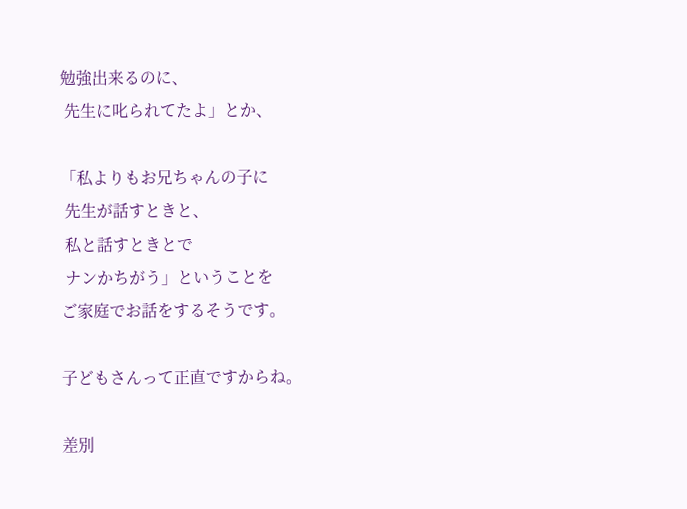勉強出来るのに、
 先生に叱られてたよ」とか、

「私よりもお兄ちゃんの子に
 先生が話すときと、
 私と話すときとで
 ナンかちがう」ということを
ご家庭でお話をするそうです。

子どもさんって正直ですからね。

差別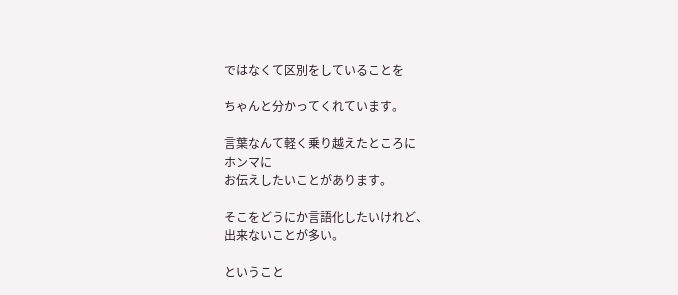ではなくて区別をしていることを

ちゃんと分かってくれています。

言葉なんて軽く乗り越えたところに
ホンマに
お伝えしたいことがあります。

そこをどうにか言語化したいけれど、
出来ないことが多い。

ということ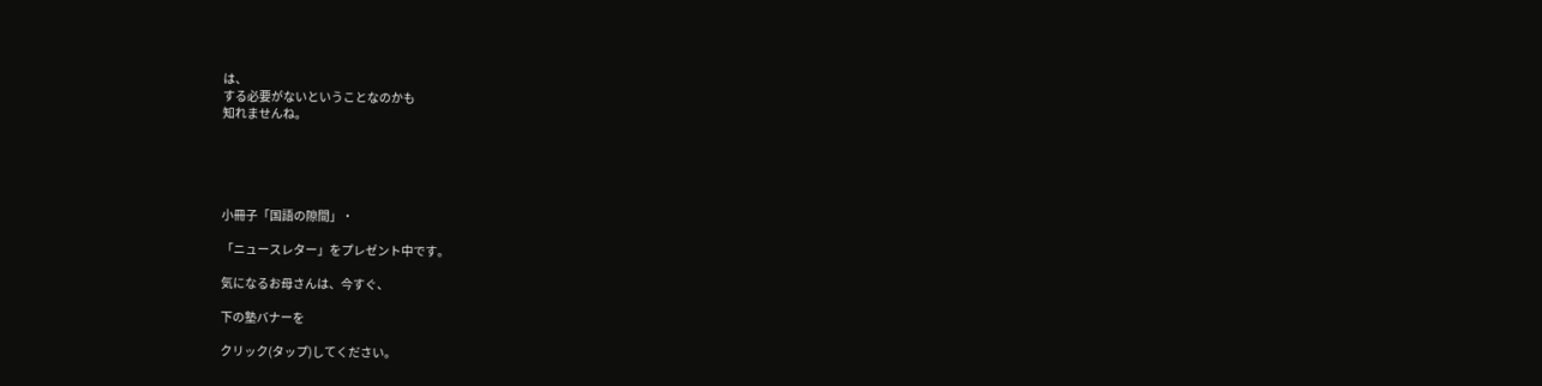は、
する必要がないということなのかも
知れませんね。





小冊子「国語の隙間」・

「ニュースレター」をプレゼント中です。

気になるお母さんは、今すぐ、

下の塾バナーを

クリック(タップ)してください。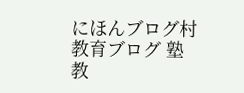にほんブログ村 教育ブログ 塾教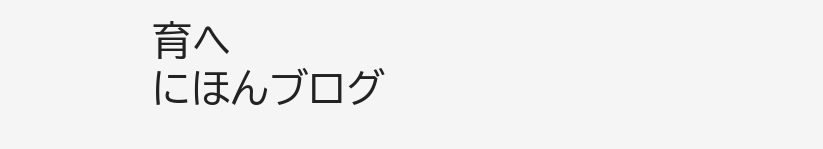育へ
にほんブログ